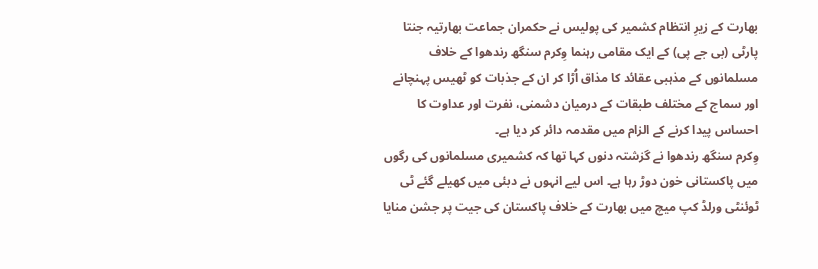بھارت کے زیرِ انتظام کشمیر کی پولیس نے حکمران جماعت بھارتیہ جنتا پارٹی (بی جے پی) کے ایک مقامی رہنما وِکرم سنگھ رندھوا کے خلاف مسلمانوں کے مذہبی عقائد کا مذاق اُڑا کر ان کے جذبات کو ٹھیس پہنچانے اور سماج کے مختلف طبقات کے درمیان دشمنی، نفرت اور عداوت کا احساس پیدا کرنے کے الزام میں مقدمہ دائر کر دیا ہے۔
وِکرم سنگھ رندھوا نے گزشتہ دنوں کہا تھا کہ کشمیری مسلمانوں کی رگوں میں پاکستانی خون دوڑ رہا ہے۔ اس لیے انہوں نے دبئی میں کھیلے گئے ٹی ٹوئنٹی ورلڈ کپ میچ میں بھارت کے خلاف پاکستان کی جیت پر جشن منایا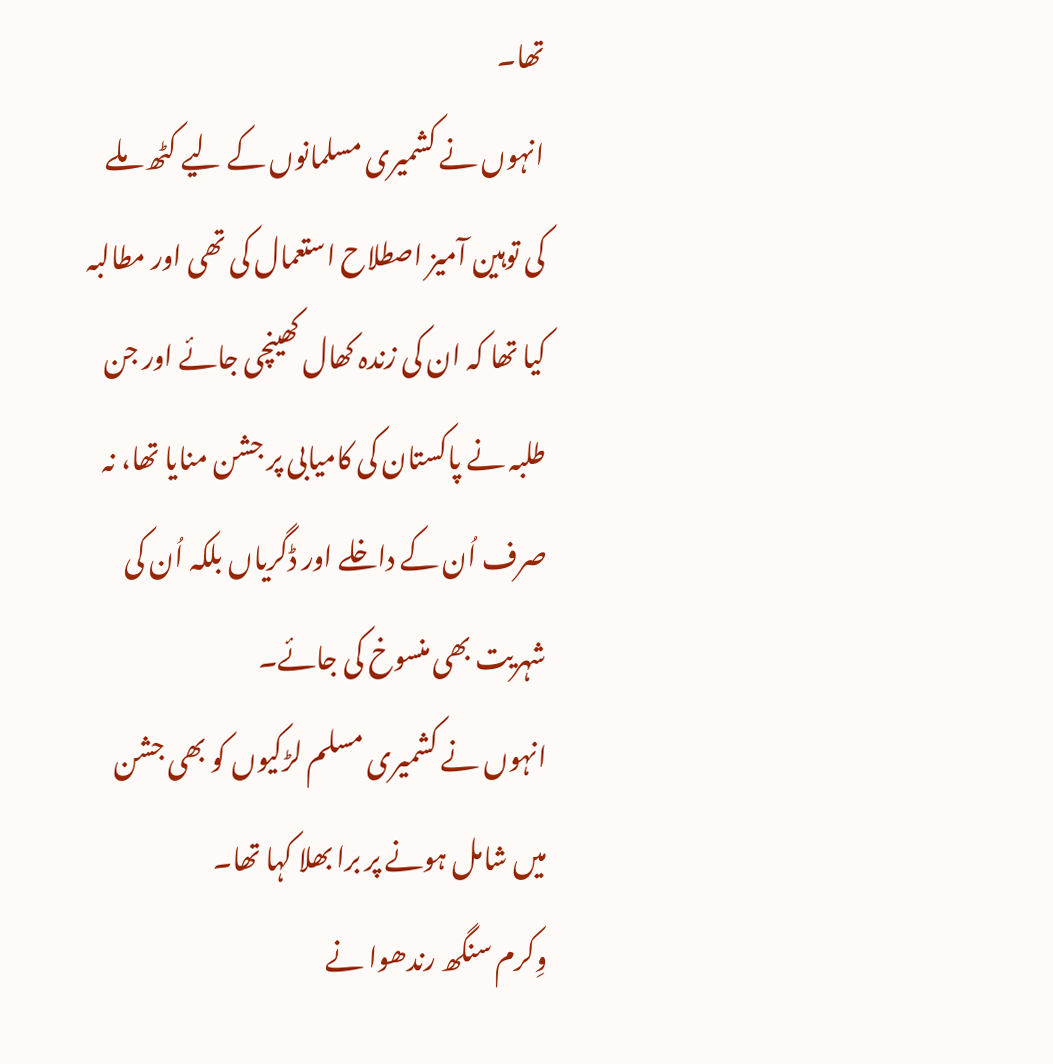تھا۔
انہوں نے کشمیری مسلمانوں کے لیے کٹھ ملے کی توہین آمیز اصطلاح استعمال کی تھی اور مطالبہ کیا تھا کہ ان کی زندہ کھال کھینچی جائے اور جن طلبہ نے پاکستان کی کامیابی پر جشن منایا تھا، نہ صرف اُن کے داخلے اور ڈگریاں بلکہ اُن کی شہریت بھی منسوخ کی جائے۔
انہوں نے کشمیری مسلم لڑکیوں کو بھی جشن میں شامل ہونے پر برا بھلا کہا تھا۔
وِکرم سنگھ رندھوا نے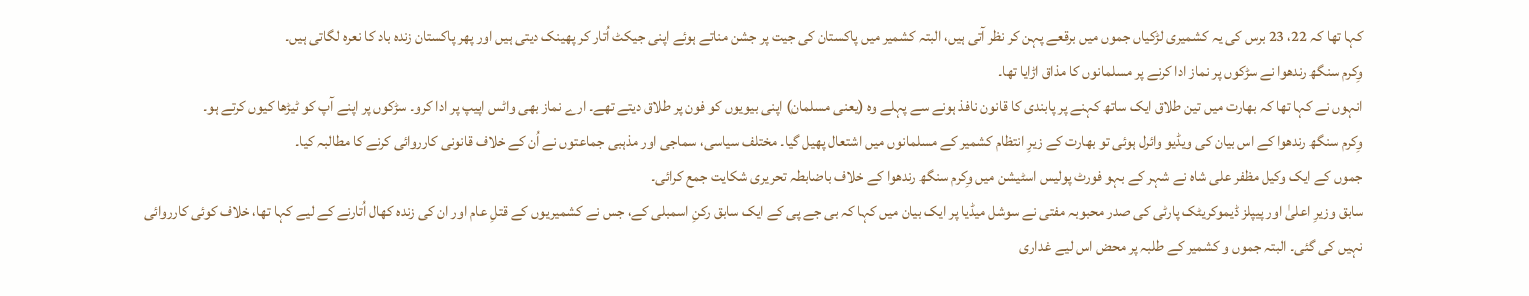کہا تھا کہ 22، 23 برس کی یہ کشمیری لڑکیاں جموں میں برقعے پہن کر نظر آتی ہیں، البتہ کشمیر میں پاکستان کی جیت پر جشن مناتے ہوئے اپنی جیکٹ اُتار کر پھینک دیتی ہیں اور پھر پاکستان زندہ باد کا نعرہ لگاتی ہیں۔
وِکرم سنگھ رندھوا نے سڑکوں پر نماز ادا کرنے پر مسلمانوں کا مذاق اڑایا تھا۔
انہوں نے کہا تھا کہ بھارت میں تین طلاق ایک ساتھ کہنے پر پابندی کا قانون نافذ ہونے سے پہلے وہ (یعنی مسلمان) اپنی بیویوں کو فون پر طلاق دیتے تھے۔ ارے نماز بھی واٹس اپیپ پر ادا کرو۔ سڑکوں پر اپنے آپ کو ٹیڑھا کیوں کرتے ہو۔
وِکرم سنگھ رندھوا کے اس بیان کی ویڈیو وائرل ہوئی تو بھارت کے زیرِ انتظام کشمیر کے مسلمانوں میں اشتعال پھیل گیا۔ مختلف سیاسی، سماجی اور مذہبی جماعتوں نے اُن کے خلاف قانونی کارروائی کرنے کا مطالبہ کیا۔
جموں کے ایک وکیل مظفر علی شاہ نے شہر کے بہو فورٹ پولیس اسٹیشن میں وِکرم سنگھ رندھوا کے خلاف باضابطہ تحریری شکایت جمع کرائی۔
سابق وزیرِ اعلیٰ اور پیپلز ڈیموکریٹک پارٹی کی صدر محبوبہ مفتی نے سوشل میڈیا پر ایک بیان میں کہا کہ بی جے پی کے ایک سابق رکنِ اسمبلی کے، جس نے کشمیریوں کے قتلِ عام اور ان کی زندہ کھال اُتارنے کے لیے کہا تھا، خلاف کوئی کارروائی نہیں کی گئی۔ البتہ جموں و کشمیر کے طلبہ پر محض اس لیے غداری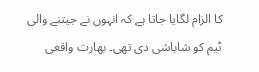کا الزام لگایا جاتا ہے کہ انہوں نے جیتنے والی ٹیم کو شاباشی دی تھی۔ بھارت واقعی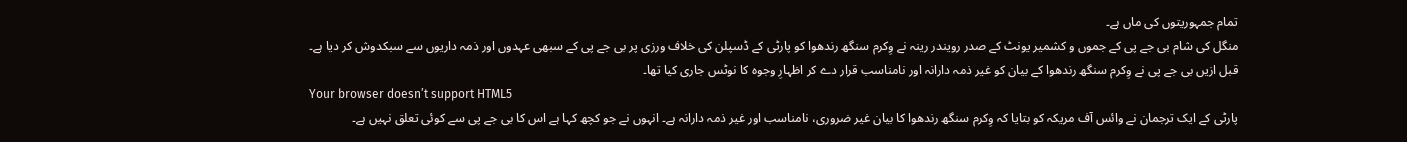تمام جمہوریتوں کی ماں ہے۔
منگل کی شام بی جے پی کے جموں و کشمیر یونٹ کے صدر رویندر رینہ نے وِکرم سنگھ رندھوا کو پارٹی کے ڈسپلن کی خلاف ورزی پر بی جے پی کے سبھی عہدوں اور ذمہ داریوں سے سبکدوش کر دیا ہے۔
قبل ازیں بی جے پی نے وِکرم سنگھ رندھوا کے بیان کو غیر ذمہ دارانہ اور نامناسب قرار دے کر اظہارِ وجوہ کا نوٹس جاری کیا تھا۔
Your browser doesn’t support HTML5
پارٹی کے ایک ترجمان نے وائس آف مریکہ کو بتایا کہ وِکرم سنگھ رندھوا کا بیان غیر ضروری، نامناسب اور غیر ذمہ دارانہ ہے۔ انہوں نے جو کچھ کہا ہے اس کا بی جے پی سے کوئی تعلق نہیں ہے۔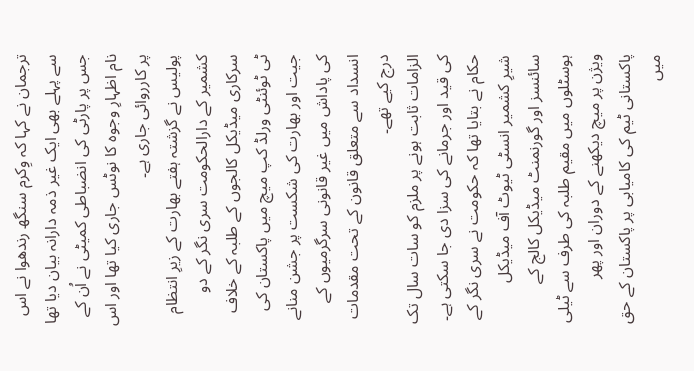ترجمان نے کہا کہ وِکرم سنگھ رندھوا نے اس سے پہلے بھی ایک غیر ذمہ دارانہ بیان دیا تھا جس پر پارٹی کی انضباطی کمیٹی نے اُن کے نام اظہارِ وجوہ کا نوٹس جاری کیا تھا اور اس پر کارروائی جاری ہے۔
پولیس نے گزشتہ ہفتے بھارت کے زیرِ انتظام کشمیر کے دارالحکومت سری نگر کے دو سرکاری میڈیکل کالجوں کے طلبہ کے خلاف ٹی ٹوئنٹی ورلڈ کپ میچ میں پاکستان کی جیت اور بھارت کی شکست پر جشن منانے کی پاداش میں غیر قانونی سرگرمیوں کے انسداد سے متعلق قانون کے تحت مقدمات درج کیے تھے۔
الزامات ثابت ہونے پر ملزم کو سات سال تک کی قید اور جرمانے کی سزا دی جا سکتی ہے۔
حکام نے بتایا تھا کہ حکومت نے سری نگر کے شیرِ کشمیر انسٹی ٹیوٹ آف میڈیکل سائنسز اور گورنمنٹ میڈیکل کالج کے ہوسٹلوں میں مقیم طلبہ کی طرف سے ٹیلی ویژن پر میچ دیکھنے کے دوران اور پھر پاکستانی ٹیم کی کامیابی پر پاکستان کے حق میں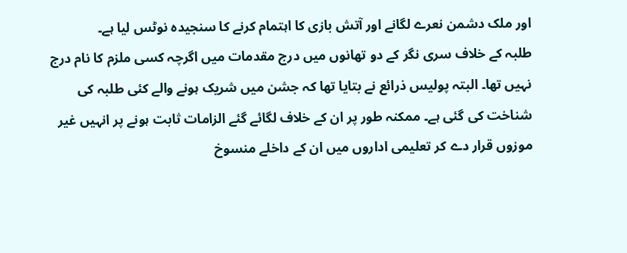اور ملک دشمن نعرے لگانے اور آتش بازی کا اہتمام کرنے کا سنجیدہ نوٹس لیا ہے۔
طلبہ کے خلاف سری نگر کے دو تھانوں میں درج مقدمات میں اگرچہ کسی ملزم کا نام درج نہیں تھا۔ البتہ پولیس ذرائع نے بتایا تھا کہ جشن میں شریک ہونے والے کئی طلبہ کی شناخت کی گئی ہے۔ ممکنہ طور پر ان کے خلاف لگائے گئے الزامات ثابت ہونے پر انہیں غیر موزوں قرار دے کر تعلیمی اداروں میں ان کے داخلے منسوخ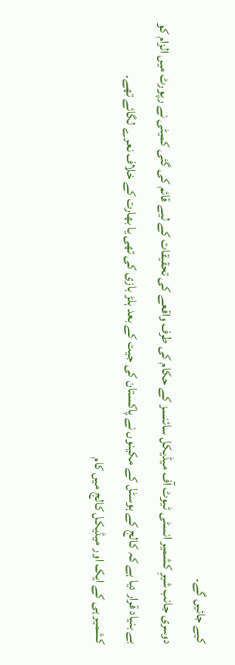کیے جائیں گے۔
دوسری جانب شیرِ کشمیر انسٹی ٹیوٹ آف میڈیکل سائنسز کے حکام کی طرف واقعے کی تحقیقات کے لیے قائم کی گئی کمیٹی نے رپورٹ میں الزام کو بے بنیاد قرار دیا ہے کہ کالج کے ہوسٹل کے مکینوں نے پاکستان کی جیت کے بعد ہلڑ بازی کی تھی یا بھارت کے خلاف نعرے لگائے تھے۔
کشمیر ہی کے ایک اور میڈیکل کالج میں کام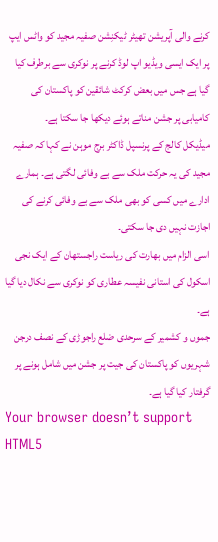کرنے والی آپریشن تھیٹر ٹیکنِشن صفیہ مجید کو واٹس ایپ پر ایک ایسی ویڈیو اپ لوڈ کرنے پر نوکری سے برطرف کیا گیا ہے جس میں بعض کرکٹ شائقین کو پاکستان کی کامیابی پر جشن مناتے ہوئے دیکھا جا سکتا ہے۔
میڈیکل کالج کے پرنسپل ڈاکٹر برج موہن نے کہا کہ صفیہ مجید کی یہ حرکت ملک سے بے وفائی لگتی ہے۔ ہمارے ادارے میں کسی کو بھی ملک سے بے وفائی کرنے کی اجازت نہیں دی جا سکتی۔
اسی الزام میں بھارت کی ریاست راجستھان کے ایک نجی اسکول کی استانی نفیسہ عطاری کو نوکری سے نکال دیا گیا ہے۔
جموں و کشمیر کے سرحدی ضلع راجوڑی کے نصف درجن شہریوں کو پاکستان کی جیت پر جشن میں شامل ہونے پر گرفتار کیا گیا ہے۔
Your browser doesn’t support HTML5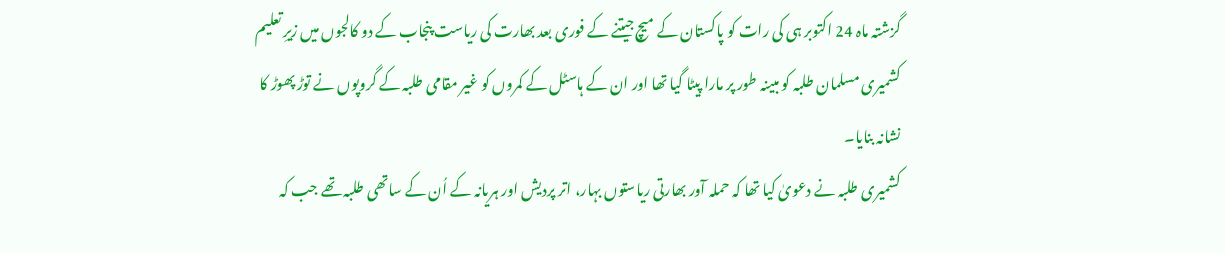گزشتہ ماہ 24 اکتوبر ہی کی رات کو پاکستان کے میچ جیتنے کے فوری بعد بھارت کی ریاست پنجاب کے دو کالجوں میں زیرِ تعلیم کشمیری مسلمان طلبہ کو مبینہ طور پر مارا پیٹا گیا تھا اور ان کے ہاسٹل کے کمروں کو غیر مقامی طلبہ کے گروپوں نے توڑ پھوڑ کا نشانہ بنایا۔
کشمیری طلبہ نے دعویٰ کیا تھا کہ حملہ آور بھارتی ریاستوں بہار، اتر پردیش اور ہریانہ کے اُن کے ساتھی طلبہ تھے جب کہ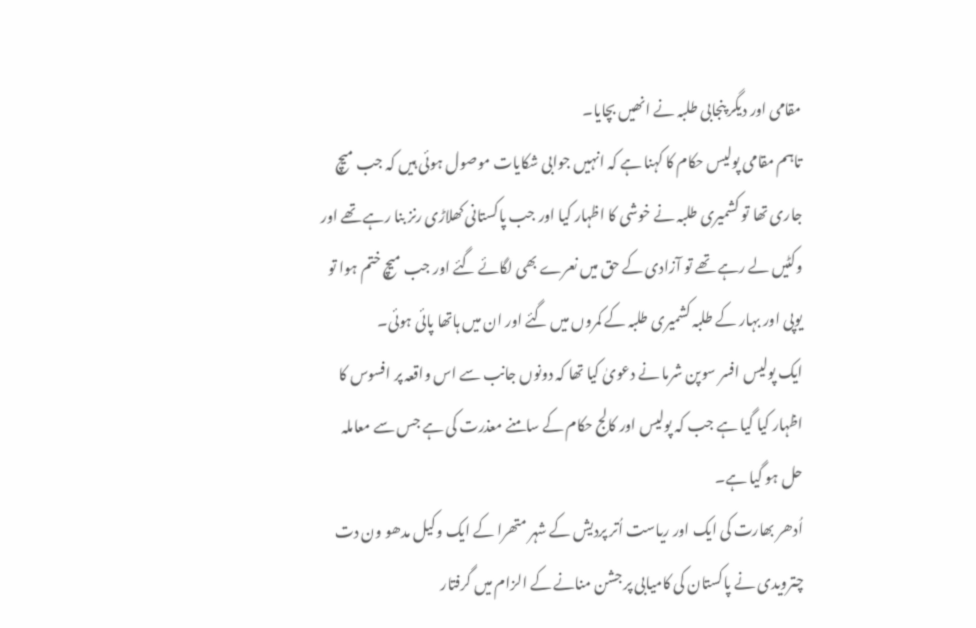مقامی اور دیگر پنجابی طلبہ نے انھیں بچایا۔
تاہم مقامی پولیس حکام کا کہنا ہے کہ انہیں جوابی شکایات موصول ہوئی ہیں کہ جب میچ جاری تھا تو کشمیری طلبہ نے خوشی کا اظہار کیا اور جب پاکستانی کھلاڑی رنز بنا رہے تھے اور وکٹیں لے رہے تھے تو آزادی کے حق میں نعرے بھی لگائے گئے اور جب میچ ختم ہوا تو یوپی اور بہار کے طلبہ کشمیری طلبہ کے کمروں میں گئے اور ان میں ہاتھا پائی ہوئی۔
ایک پولیس افسر سوپن شرما نے دعویٰ کیا تھا کہ دونوں جانب سے اس واقعہ پر افسوس کا اظہار کیا گیا ہے جب کہ پولیس اور کالج حکام کے سامنے معذرت کی ہے جس سے معاملہ حل ہو گیا ہے۔
اُدھر بھارت کی ایک اور ریاست اُتر پردیش کے شہر متھرا کے ایک وکیل مدھو ون دت چترویدی نے پاکستان کی کامیابی پر جشن منانے کے الزام میں گرفتار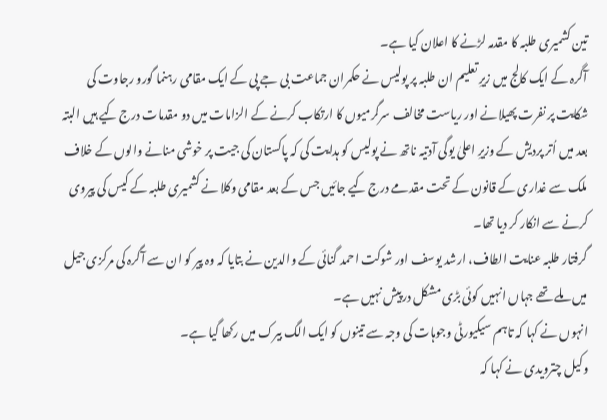تین کشمیری طلبہ کا مقدمہ لڑنے کا اعلان کیا ہے۔
آگرہ کے ایک کالج میں زیرِ تعلیم ان طلبہ پر پولیس نے حکمران جماعت بی جے پی کے ایک مقامی رہنما گورو رجاوت کی شکایت پر نفرت پھیلانے اور ریاست مخالف سرگرمیوں کا ارتکاب کرنے کے الزامات میں دو مقدمات درج کیے ہیں البتہ بعد میں اُتر پردیش کے وزیرِ اعلیٰ یوگی آدتیہ ناتھ نے پولیس کو ہدایت کی کہ پاکستان کی جیت پر خوشی منانے والوں کے خلاف ملک سے غداری کے قانون کے تحت مقدمے درج کیے جائیں جس کے بعد مقامی وکلا نے کشمیری طلبہ کے کیس کی پیروی کرنے سے انکار کر دیا تھا۔
گرفتار طلبہ عنایت الطاف، ارشد یوسف اور شوکت احمد گنائی کے والدین نے بتایا کہ وہ پیر کو ان سے آگرہ کی مرکزی جیل میں ملے تھے جہاں انہیں کوئی بڑی مشکل درپیش نہیں ہے۔
انہوں نے کہا کہ تاہم سیکیورٹی وجوہات کی وجہ سے تینوں کو ایک الگ بیرک میں رکھا گیا ہے۔
وکیل چترویدی نے کہا کہ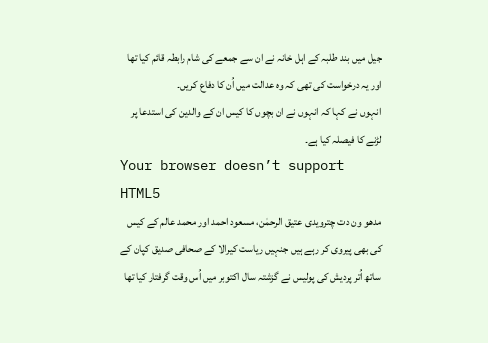جیل میں بند طلبہ کے اہل خانہ نے ان سے جمعے کی شام رابطہ قائم کیا تھا اور یہ درخواست کی تھی کہ وہ عدالت میں اُن کا دفاع کریں۔
انہوں نے کہا کہ انہوں نے ان بچوں کا کیس ان کے والدین کی استدعا پر لڑنے کا فیصلہ کیا ہے۔
Your browser doesn’t support HTML5
مدھو ون دت چترویدی عتیق الرحمٰن، مسعود احمد اور محمد عالم کے کیس کی بھی پیروی کر رہے ہیں جنہیں ریاست کیرالا کے صحافی صدیق کپان کے ساتھ اُتر پردیش کی پولیس نے گزشتہ سال اکتوبر میں اُس وقت گرفتار کیا تھا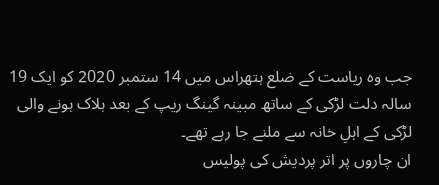جب وہ ریاست کے ضلع ہتھراس میں 14 ستمبر 2020 کو ایک 19 سالہ دلت لڑکی کے ساتھ مبینہ گینگ ریپ کے بعد ہلاک ہونے والی لڑکی کے اہلِ خانہ سے ملنے جا رہے تھے۔
ان چاروں پر اتر پردیش کی پولیس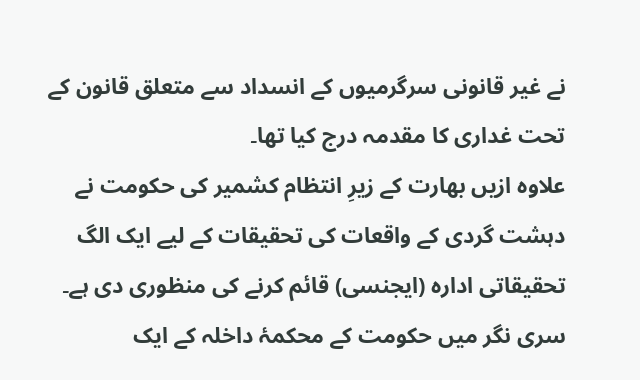نے غیر قانونی سرگرمیوں کے انسداد سے متعلق قانون کے تحت غداری کا مقدمہ درج کیا تھا۔
علاوہ ازیں بھارت کے زیرِ انتظام کشمیر کی حکومت نے دہشت گردی کے واقعات کی تحقیقات کے لیے ایک الگ تحقیقاتی ادارہ (ایجنسی) قائم کرنے کی منظوری دی ہے۔
سری نگر میں حکومت کے محکمۂ داخلہ کے ایک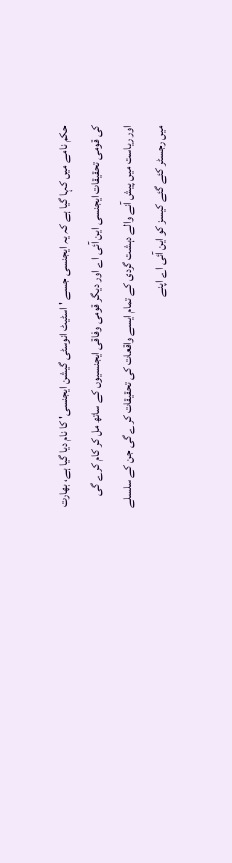حکم نامے میں کہا گیا ہے کہ یہ ایجنسی جسے ' اسٹیٹ انوسٹی گیشن ایجنسی' کا نام دیا گیا ہے، بھارت کی قومی تحقیقات ایجنسی این آئی اے اور دیگر قومی وفاقی ایجنسیوں کے ساتھ مل کر کام کرے گی اور ریاست میں پیش آنے والے دہشت گردی کے تمام ایسے واقعات کی تحقیقات کرے گی جن کے سلسلے میں رجسٹر کئے گئے کیسز کو این آئی اے اپنے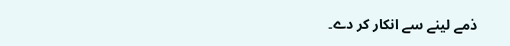ذمے لینے سے انکار کر دے۔